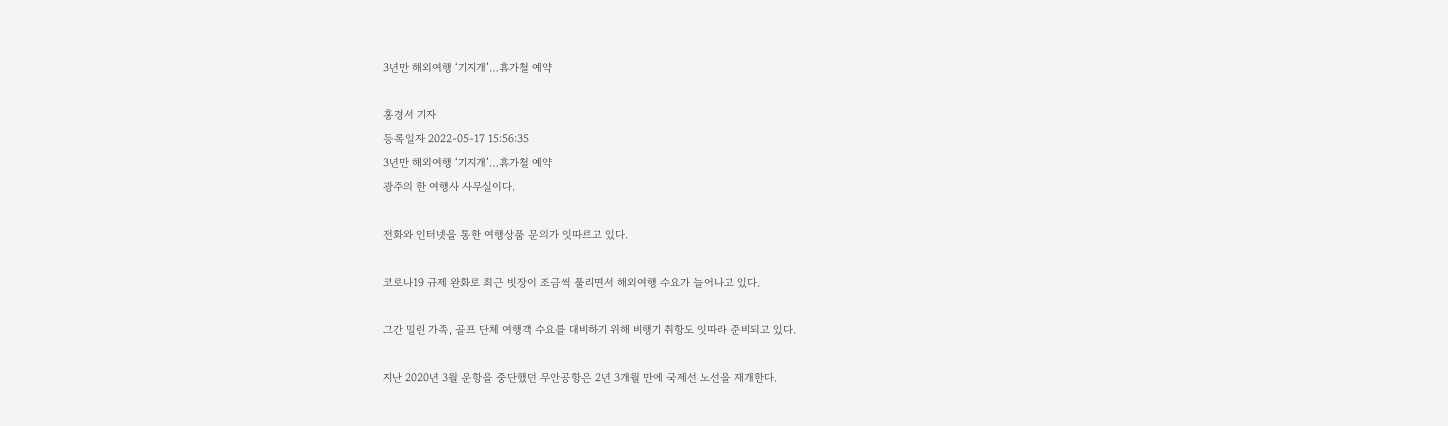3년만 해외여행 ‘기지개’…휴가철 예약

홍경서 기자
등록일자 2022-05-17 15:56:35
3년만 해외여행 ‘기지개’…휴가철 예약
광주의 한 여행사 사무실이다.

전화와 인터넷을 통한 여행상품 문의가 잇따르고 있다.

코로나19 규제 완화로 최근 빗장이 조금씩 풀리면서 해외여행 수요가 늘어나고 있다.

그간 밀린 가족, 골프 단체 여행객 수요를 대비하기 위해 비행기 취항도 잇따라 준비되고 있다.

지난 2020년 3월 운항을 중단했던 무안공항은 2년 3개월 만에 국제선 노선을 재개한다.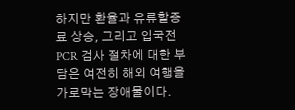하지만 환율과 유류할증료 상승, 그리고 입국전 PCR 검사 절차에 대한 부담은 여전히 해외 여행을 가로막는 장애물이다.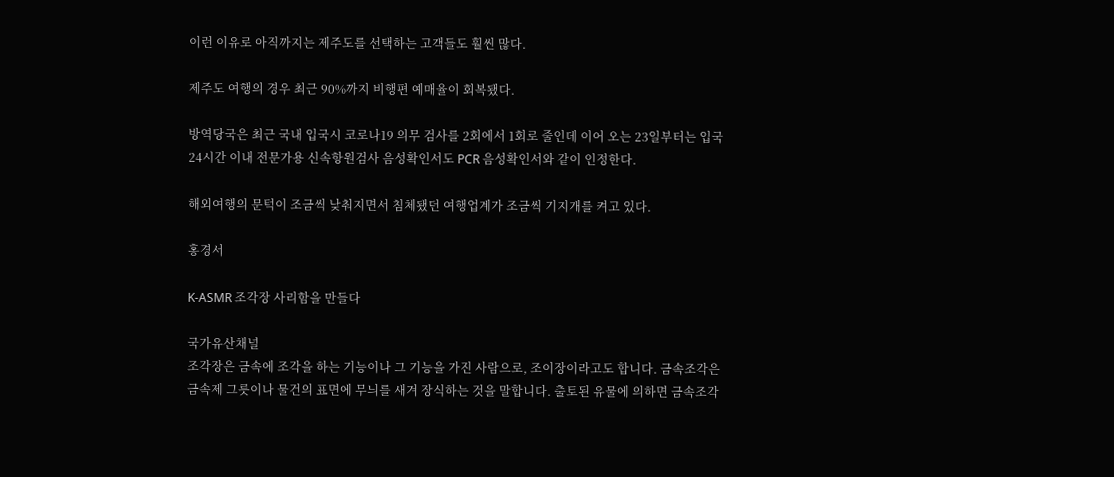이런 이유로 아직까지는 제주도를 선택하는 고객들도 훨씬 많다.

제주도 여행의 경우 최근 90%까지 비행편 예매율이 회복됐다.

방역당국은 최근 국내 입국시 코로나19 의무 검사를 2회에서 1회로 줄인데 이어 오는 23일부터는 입국 24시간 이내 전문가용 신속항원검사 음성확인서도 PCR 음성확인서와 같이 인정한다.

해외여행의 문턱이 조금씩 낮춰지면서 침체됐던 여행업계가 조금씩 기지개를 켜고 있다.

홍경서

K-ASMR 조각장 사리함을 만들다

국가유산채널
조각장은 금속에 조각을 하는 기능이나 그 기능을 가진 사람으로, 조이장이라고도 합니다. 금속조각은 금속제 그릇이나 물건의 표면에 무늬를 새겨 장식하는 것을 말합니다. 출토된 유물에 의하면 금속조각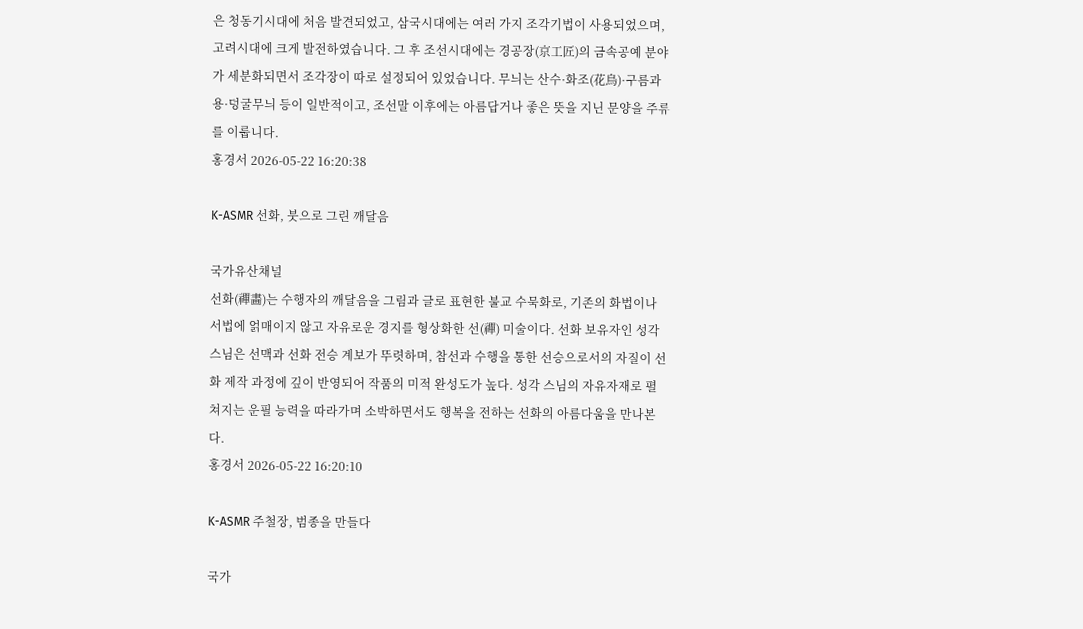은 청동기시대에 처음 발견되었고, 삼국시대에는 여러 가지 조각기법이 사용되었으며, 고려시대에 크게 발전하였습니다. 그 후 조선시대에는 경공장(京工匠)의 금속공예 분야가 세분화되면서 조각장이 따로 설정되어 있었습니다. 무늬는 산수·화조(花鳥)·구름과 용·덩굴무늬 등이 일반적이고, 조선말 이후에는 아름답거나 좋은 뜻을 지닌 문양을 주류를 이룹니다.
홍경서 2026-05-22 16:20:38

K-ASMR 선화, 붓으로 그린 깨달음

국가유산채널
선화(禪畵)는 수행자의 깨달음을 그림과 글로 표현한 불교 수묵화로, 기존의 화법이나 서법에 얽매이지 않고 자유로운 경지를 형상화한 선(禪) 미술이다. 선화 보유자인 성각 스님은 선맥과 선화 전승 계보가 뚜렷하며, 참선과 수행을 통한 선승으로서의 자질이 선화 제작 과정에 깊이 반영되어 작품의 미적 완성도가 높다. 성각 스님의 자유자재로 펼쳐지는 운필 능력을 따라가며 소박하면서도 행복을 전하는 선화의 아름다움을 만나본다.
홍경서 2026-05-22 16:20:10

K-ASMR 주철장, 범종을 만들다

국가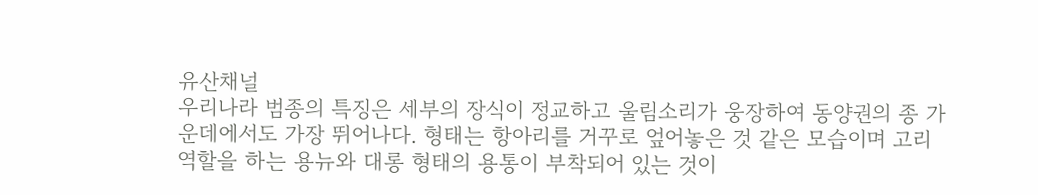유산채널
우리나라 범종의 특징은 세부의 장식이 정교하고 울림소리가 웅장하여 동양권의 종 가운데에서도 가장 뛰어나다. 형태는 항아리를 거꾸로 엎어놓은 것 같은 모습이며 고리 역할을 하는 용뉴와 대롱 형태의 용통이 부착되어 있는 것이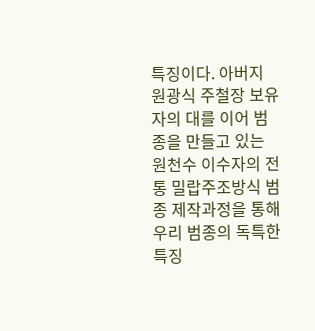특징이다. 아버지 원광식 주철장 보유자의 대를 이어 범종을 만들고 있는 원천수 이수자의 전통 밀랍주조방식 범종 제작과정을 통해 우리 범종의 독특한 특징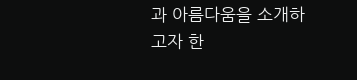과 아름다움을 소개하고자 한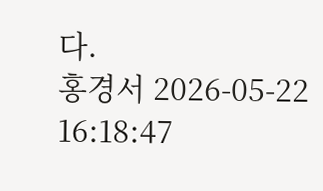다.
홍경서 2026-05-22 16:18:47